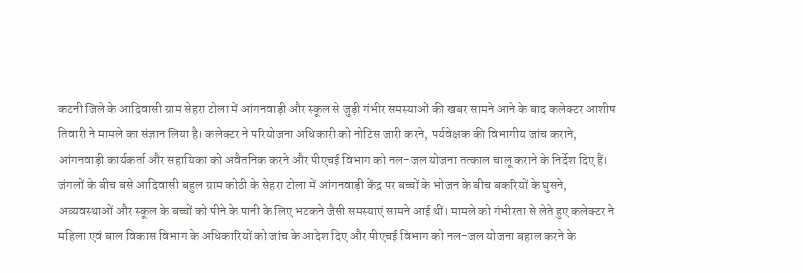कटनी जिले के आदिवासी ग्राम सेहरा टोला में आंगनवाड़ी और स्कूल से जुड़ी गंभीर समस्याओं की खबर सामने आने के बाद कलेक्टर आशीष तिवारी ने मामले का संज्ञान लिया है। कलेक्टर ने परियोजना अधिकारी को नोटिस जारी करने, पर्यवेक्षक की विभागीय जांच कराने, आंगनवाड़ी कार्यकर्ता और सहायिका को अवैतनिक करने और पीएचई विभाग को नल-जल योजना तत्काल चालू कराने के निर्देश दिए हैं।
जंगलों के बीच बसे आदिवासी बहुल ग्राम कोठी के सेहरा टोला में आंगनवाड़ी केंद्र पर बच्चों के भोजन के बीच बकरियों के घुसने, अव्यवस्थाओं और स्कूल के बच्चों को पीने के पानी के लिए भटकने जैसी समस्याएं सामने आई थीं। मामले को गंभीरता से लेते हुए कलेक्टर ने महिला एवं बाल विकास विभाग के अधिकारियों को जांच के आदेश दिए और पीएचई विभाग को नल-जल योजना बहाल करने के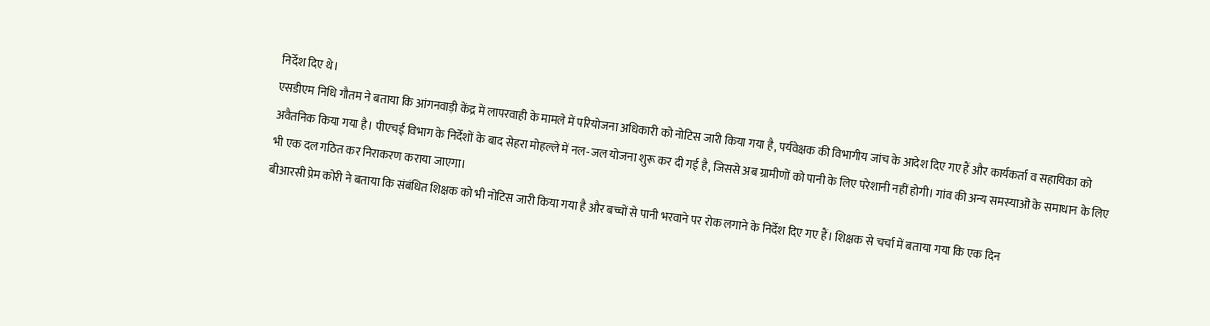निर्देश दिए थे।
एसडीएम निधि गौतम ने बताया कि आंगनवाड़ी केंद्र में लापरवाही के मामले में परियोजना अधिकारी को नोटिस जारी किया गया है, पर्यवेक्षक की विभागीय जांच के आदेश दिए गए हैं और कार्यकर्ता व सहायिका को अवैतनिक किया गया है। पीएचई विभाग के निर्देशों के बाद सेहरा मोहल्ले में नल-जल योजना शुरू कर दी गई है, जिससे अब ग्रामीणों को पानी के लिए परेशानी नहीं होगी। गांव की अन्य समस्याओं के समाधान के लिए भी एक दल गठित कर निराकरण कराया जाएगा।
बीआरसी प्रेम कोरी ने बताया कि संबंधित शिक्षक को भी नोटिस जारी किया गया है और बच्चों से पानी भरवाने पर रोक लगाने के निर्देश दिए गए हैं। शिक्षक से चर्चा में बताया गया कि एक दिन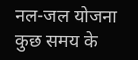नल-जल योजना कुछ समय के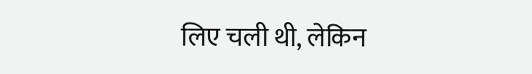लिए चली थी, लेकिन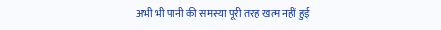अभी भी पानी की समस्या पूरी तरह खत्म नहीं हुई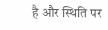है और स्थिति पर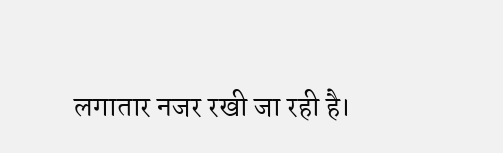लगातार नजर रखी जा रही है।